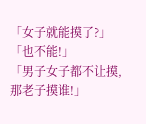「女子就能摸了?」
「也不能!」
「男子女子都不让摸,那老子摸谁!」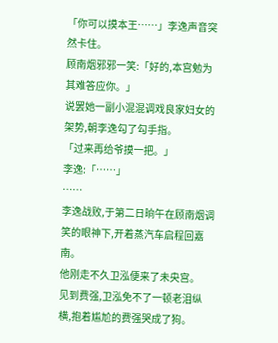「你可以摸本王……」李逸声音突然卡住。
顾南烟邪邪一笑:「好的,本宫勉为其难答应你。」
说罢她一副小混混调戏良家妇女的架势,朝李逸勾了勾手指。
「过来再给爷摸一把。」
李逸:「……」
……
李逸战败,于第二日晌午在顾南烟调笑的眼神下,开着蒸汽车启程回嘉南。
他刚走不久卫泓便来了未央宫。
见到费强,卫泓免不了一顿老泪纵横,抱着尴尬的费强哭成了狗。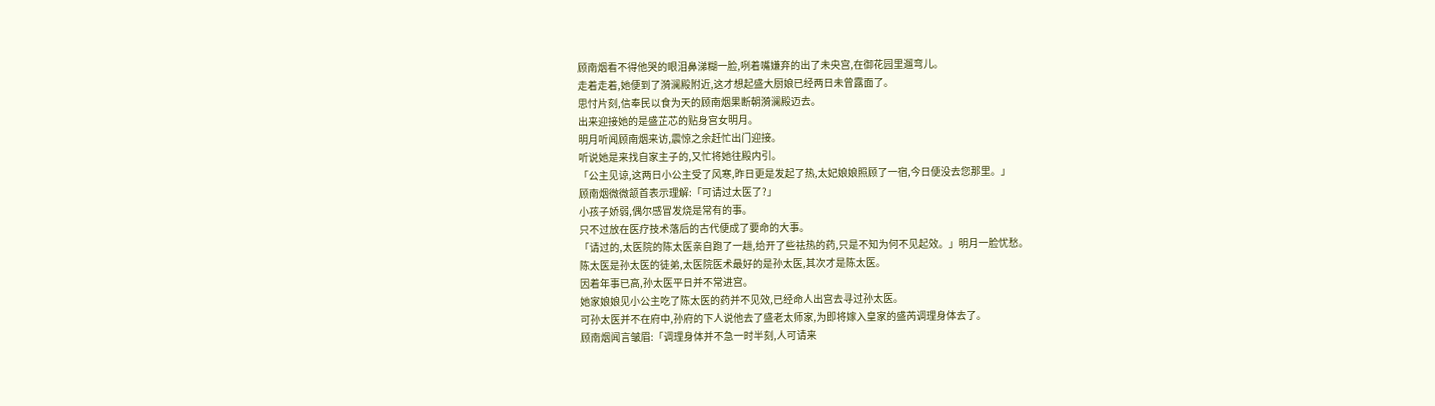顾南烟看不得他哭的眼泪鼻涕糊一脸,咧着嘴嫌弃的出了未央宫,在御花园里遛弯儿。
走着走着,她便到了漪澜殿附近,这才想起盛大厨娘已经两日未曾露面了。
思忖片刻,信奉民以食为天的顾南烟果断朝漪澜殿迈去。
出来迎接她的是盛芷芯的贴身宫女明月。
明月听闻顾南烟来访,震惊之余赶忙出门迎接。
听说她是来找自家主子的,又忙将她往殿内引。
「公主见谅,这两日小公主受了风寒,昨日更是发起了热,太妃娘娘照顾了一宿,今日便没去您那里。」
顾南烟微微颔首表示理解:「可请过太医了?」
小孩子娇弱,偶尔感冒发烧是常有的事。
只不过放在医疗技术落后的古代便成了要命的大事。
「请过的,太医院的陈太医亲自跑了一趟,给开了些祛热的药,只是不知为何不见起效。」明月一脸忧愁。
陈太医是孙太医的徒弟,太医院医术最好的是孙太医,其次才是陈太医。
因着年事已高,孙太医平日并不常进宫。
她家娘娘见小公主吃了陈太医的药并不见效,已经命人出宫去寻过孙太医。
可孙太医并不在府中,孙府的下人说他去了盛老太师家,为即将嫁入皇家的盛芮调理身体去了。
顾南烟闻言皱眉:「调理身体并不急一时半刻,人可请来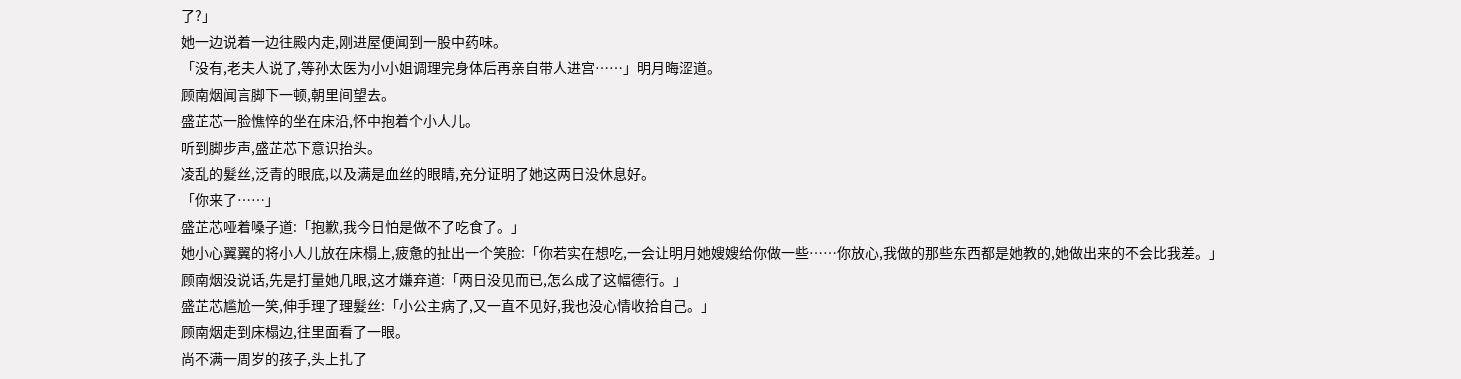了?」
她一边说着一边往殿内走,刚进屋便闻到一股中药味。
「没有,老夫人说了,等孙太医为小小姐调理完身体后再亲自带人进宫……」明月晦涩道。
顾南烟闻言脚下一顿,朝里间望去。
盛芷芯一脸憔悴的坐在床沿,怀中抱着个小人儿。
听到脚步声,盛芷芯下意识抬头。
凌乱的髮丝,泛青的眼底,以及满是血丝的眼睛,充分证明了她这两日没休息好。
「你来了……」
盛芷芯哑着嗓子道:「抱歉,我今日怕是做不了吃食了。」
她小心翼翼的将小人儿放在床榻上,疲惫的扯出一个笑脸:「你若实在想吃,一会让明月她嫂嫂给你做一些……你放心,我做的那些东西都是她教的,她做出来的不会比我差。」
顾南烟没说话,先是打量她几眼,这才嫌弃道:「两日没见而已,怎么成了这幅德行。」
盛芷芯尴尬一笑,伸手理了理髮丝:「小公主病了,又一直不见好,我也没心情收拾自己。」
顾南烟走到床榻边,往里面看了一眼。
尚不满一周岁的孩子,头上扎了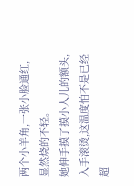两个小羊角,一张小脸通红,显然烧的不轻。
她伸手摸了摸小人儿的额头,入手滚烫,这温度怕不是已经超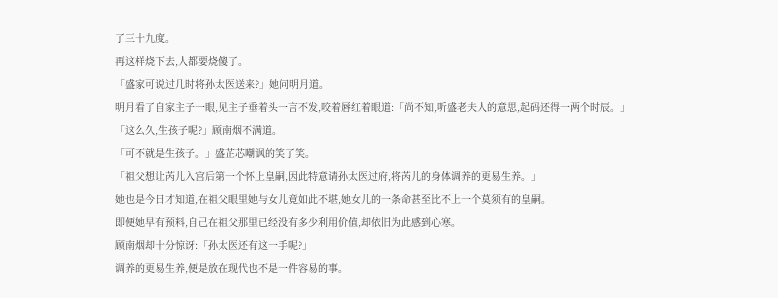了三十九度。
再这样烧下去,人都要烧傻了。
「盛家可说过几时将孙太医送来?」她问明月道。
明月看了自家主子一眼,见主子垂着头一言不发,咬着唇红着眼道:「尚不知,听盛老夫人的意思,起码还得一两个时辰。」
「这么久,生孩子呢?」顾南烟不满道。
「可不就是生孩子。」盛芷芯嘲讽的笑了笑。
「祖父想让芮儿入宫后第一个怀上皇嗣,因此特意请孙太医过府,将芮儿的身体调养的更易生养。」
她也是今日才知道,在祖父眼里她与女儿竟如此不堪,她女儿的一条命甚至比不上一个莫须有的皇嗣。
即便她早有预料,自己在祖父那里已经没有多少利用价值,却依旧为此感到心寒。
顾南烟却十分惊讶:「孙太医还有这一手呢?」
调养的更易生养,便是放在现代也不是一件容易的事。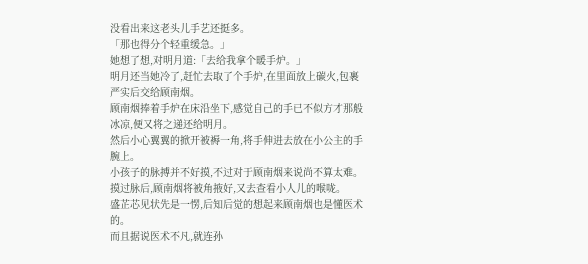没看出来这老头儿手艺还挺多。
「那也得分个轻重缓急。」
她想了想,对明月道:「去给我拿个暖手炉。」
明月还当她冷了,赶忙去取了个手炉,在里面放上碳火,包裹严实后交给顾南烟。
顾南烟捧着手炉在床沿坐下,感觉自己的手已不似方才那般冰凉,便又将之递还给明月。
然后小心翼翼的掀开被褥一角,将手伸进去放在小公主的手腕上。
小孩子的脉搏并不好摸,不过对于顾南烟来说尚不算太难。
摸过脉后,顾南烟将被角掖好,又去查看小人儿的喉咙。
盛芷芯见状先是一愣,后知后觉的想起来顾南烟也是懂医术的。
而且据说医术不凡,就连孙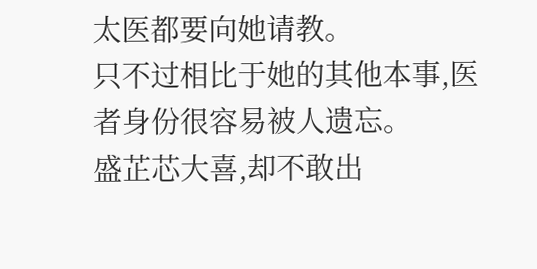太医都要向她请教。
只不过相比于她的其他本事,医者身份很容易被人遗忘。
盛芷芯大喜,却不敢出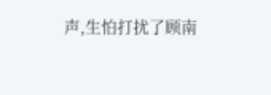声,生怕打扰了顾南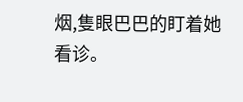烟,隻眼巴巴的盯着她看诊。